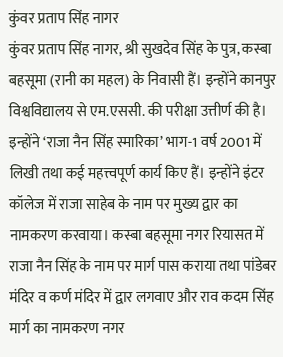कुंवर प्रताप सिंह नागर
कुंवर प्रताप सिंह नागर, श्री सुखदेव सिंह के पुत्र, कस्बा बहसूमा (रानी का महल) के निवासी हैं। इन्होंने कानपुर विश्वविद्यालय से एम.एससी. की परीक्षा उत्तीर्ण की है। इन्होंने ‘राजा नैन सिंह स्मारिका’ भाग-1 वर्ष 2001 में लिखी तथा कई महत्त्वपूर्ण कार्य किए हैं। इन्होंने इंटर कॉलेज में राजा साहेब के नाम पर मुख्य द्वार का नामकरण करवाया। कस्बा बहसूमा नगर रियासत में राजा नैन सिंह के नाम पर मार्ग पास कराया तथा पांडेबर मंदिर व कर्ण मंदिर में द्वार लगवाए और राव कदम सिंह मार्ग का नामकरण नगर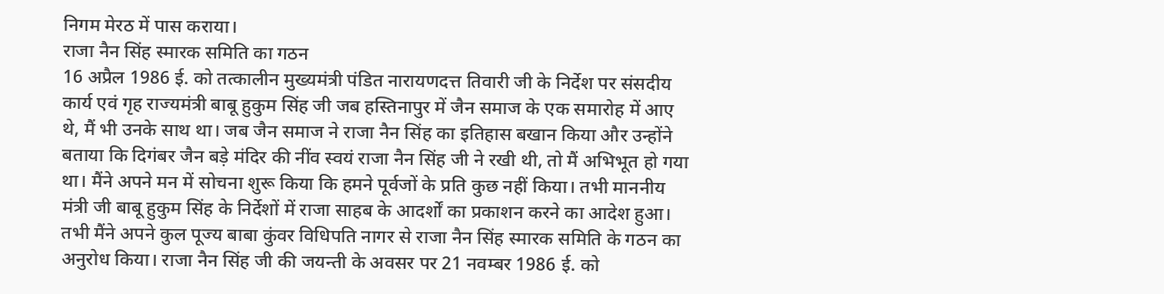निगम मेरठ में पास कराया।
राजा नैन सिंह स्मारक समिति का गठन
16 अप्रैल 1986 ई. को तत्कालीन मुख्यमंत्री पंडित नारायणदत्त तिवारी जी के निर्देश पर संसदीय कार्य एवं गृह राज्यमंत्री बाबू हुकुम सिंह जी जब हस्तिनापुर में जैन समाज के एक समारोह में आए थे, मैं भी उनके साथ था। जब जैन समाज ने राजा नैन सिंह का इतिहास बखान किया और उन्होंने बताया कि दिगंबर जैन बड़े मंदिर की नींव स्वयं राजा नैन सिंह जी ने रखी थी, तो मैं अभिभूत हो गया था। मैंने अपने मन में सोचना शुरू किया कि हमने पूर्वजों के प्रति कुछ नहीं किया। तभी माननीय मंत्री जी बाबू हुकुम सिंह के निर्देशों में राजा साहब के आदर्शों का प्रकाशन करने का आदेश हुआ। तभी मैंने अपने कुल पूज्य बाबा कुंवर विधिपति नागर से राजा नैन सिंह स्मारक समिति के गठन का अनुरोध किया। राजा नैन सिंह जी की जयन्ती के अवसर पर 21 नवम्बर 1986 ई. को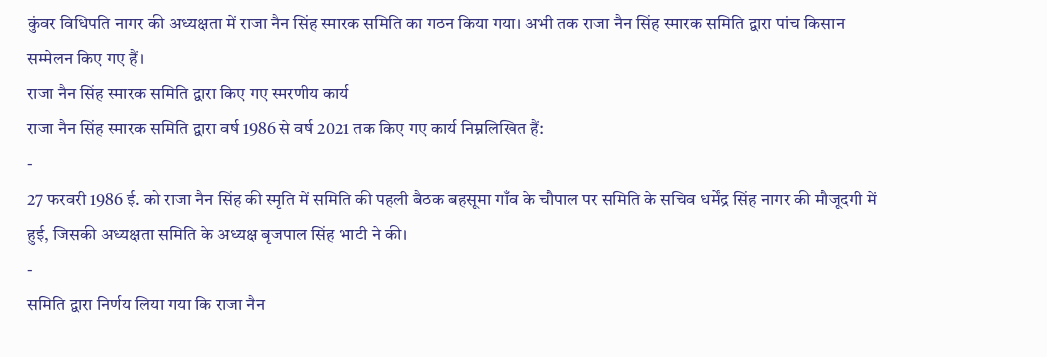कुंवर विधिपति नागर की अध्यक्षता में राजा नैन सिंह स्मारक समिति का गठन किया गया। अभी तक राजा नैन सिंह स्मारक समिति द्वारा पांच किसान सम्मेलन किए गए हैं।
राजा नैन सिंह स्मारक समिति द्वारा किए गए स्मरणीय कार्य
राजा नैन सिंह स्मारक समिति द्वारा वर्ष 1986 से वर्ष 2021 तक किए गए कार्य निम्नलिखित हैं:
-
27 फरवरी 1986 ई. को राजा नैन सिंह की स्मृति में समिति की पहली बैठक बहसूमा गाँव के चौपाल पर समिति के सचिव धर्मेंद्र सिंह नागर की मौजूदगी में हुई, जिसकी अध्यक्षता समिति के अध्यक्ष बृजपाल सिंह भाटी ने की।
-
समिति द्वारा निर्णय लिया गया कि राजा नैन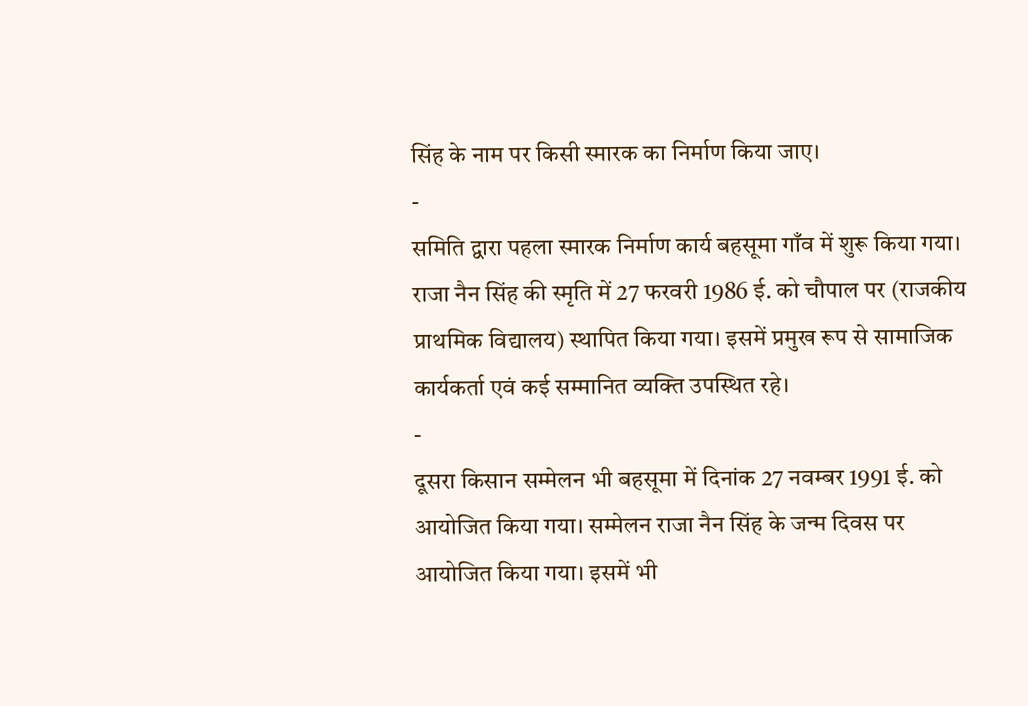सिंह के नाम पर किसी स्मारक का निर्माण किया जाए।
-
समिति द्वारा पहला स्मारक निर्माण कार्य बहसूमा गाँव में शुरू किया गया। राजा नैन सिंह की स्मृति में 27 फरवरी 1986 ई. को चौपाल पर (राजकीय प्राथमिक विद्यालय) स्थापित किया गया। इसमें प्रमुख रूप से सामाजिक कार्यकर्ता एवं कई सम्मानित व्यक्ति उपस्थित रहे।
-
दूसरा किसान सम्मेलन भी बहसूमा में दिनांक 27 नवम्बर 1991 ई. को आयोजित किया गया। सम्मेलन राजा नैन सिंह के जन्म दिवस पर आयोजित किया गया। इसमें भी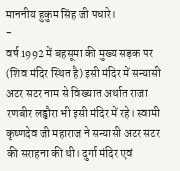माननीय हुकुम सिंह जी पधारे।
-
वर्ष 1992 में बहसूमा की मुख्य सड़क पर (शिव मंदिर स्थित है) इसी मंदिर में सन्यासी अटर सटर नाम से विख्यात अर्थात राजा रणबीर लड्ढौरा भी इसी मंदिर में रहे। स्वामी कृष्णदेव जी महाराज ने सन्यासी अटर सटर की सराहना की थी। दुर्गा मंदिर एवं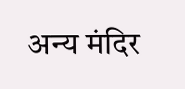अन्य मंदिर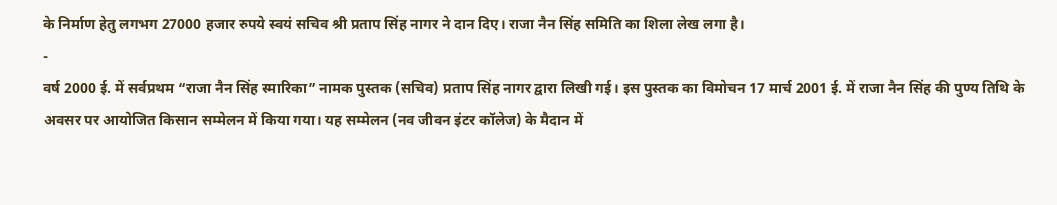के निर्माण हेतु लगभग 27000 हजार रुपये स्वयं सचिव श्री प्रताप सिंह नागर ने दान दिए। राजा नैन सिंह समिति का शिला लेख लगा है।
-
वर्ष 2000 ई. में सर्वप्रथम “राजा नैन सिंह स्मारिका” नामक पुस्तक (सचिव) प्रताप सिंह नागर द्वारा लिखी गई। इस पुस्तक का विमोचन 17 मार्च 2001 ई. में राजा नैन सिंह की पुण्य तिथि के अवसर पर आयोजित किसान सम्मेलन में किया गया। यह सम्मेलन (नव जीवन इंटर कॉलेज) के मैदान में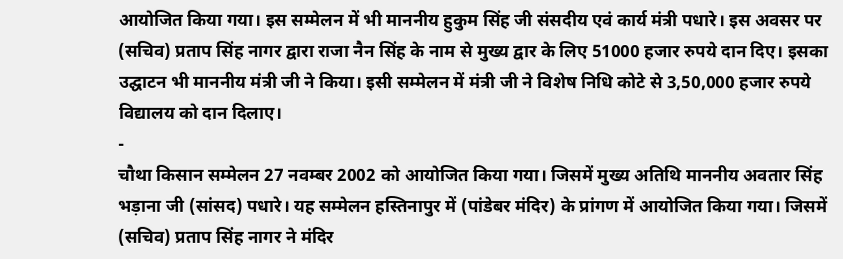आयोजित किया गया। इस सम्मेलन में भी माननीय हुकुम सिंह जी संसदीय एवं कार्य मंत्री पधारे। इस अवसर पर (सचिव) प्रताप सिंह नागर द्वारा राजा नैन सिंह के नाम से मुख्य द्वार के लिए 51000 हजार रुपये दान दिए। इसका उद्घाटन भी माननीय मंत्री जी ने किया। इसी सम्मेलन में मंत्री जी ने विशेष निधि कोटे से 3,50,000 हजार रुपये विद्यालय को दान दिलाए।
-
चौथा किसान सम्मेलन 27 नवम्बर 2002 को आयोजित किया गया। जिसमें मुख्य अतिथि माननीय अवतार सिंह भड़ाना जी (सांसद) पधारे। यह सम्मेलन हस्तिनापुर में (पांडेबर मंदिर) के प्रांगण में आयोजित किया गया। जिसमें (सचिव) प्रताप सिंह नागर ने मंदिर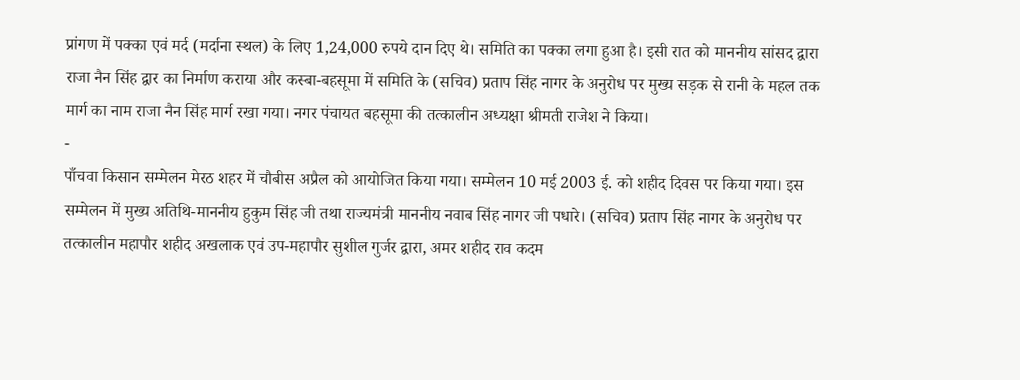प्रांगण में पक्का एवं मर्द (मर्दाना स्थल) के लिए 1,24,000 रुपये दान दिए थे। समिति का पक्का लगा हुआ है। इसी रात को माननीय सांसद द्वारा राजा नैन सिंह द्वार का निर्माण कराया और कस्बा-बहसूमा में समिति के (सचिव) प्रताप सिंह नागर के अनुरोध पर मुख्य सड़क से रानी के महल तक मार्ग का नाम राजा नैन सिंह मार्ग रखा गया। नगर पंचायत बहसूमा की तत्कालीन अध्यक्षा श्रीमती राजेश ने किया।
-
पाँचवा किसान सम्मेलन मेरठ शहर में चौबीस अप्रैल को आयोजित किया गया। सम्मेलन 10 मई 2003 ई. को शहीद दिवस पर किया गया। इस सम्मेलन में मुख्य अतिथि-माननीय हुकुम सिंह जी तथा राज्यमंत्री माननीय नवाब सिंह नागर जी पधारे। (सचिव) प्रताप सिंह नागर के अनुरोध पर तत्कालीन महापौर शहीद अखलाक एवं उप-महापौर सुशील गुर्जर द्वारा, अमर शहीद राव कदम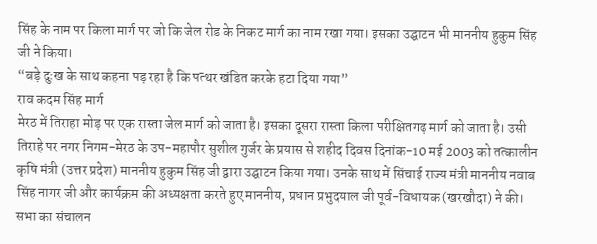सिंह के नाम पर किला मार्ग पर जो कि जेल रोड के निकट मार्ग का नाम रखा गया। इसका उद्घाटन भी माननीय हुकुम सिंह जी ने किया।
“बड़े दुःख के साथ कहना पड़ रहा है कि पत्थर खंडित करके हटा दिया गया”
राव कदम सिंह मार्ग
मेरठ में तिराहा मोड़ पर एक रास्ता जेल मार्ग को जाता है। इसका दूसरा रास्ता किला परीक्षितगढ़ मार्ग को जाता है। उसी तिराहे पर नगर निगम-मेरठ के उप-महापौर सुशील गुर्जर के प्रयास से शहीद दिवस दिनांक-10 मई 2003 को तत्कालीन कृषि मंत्री (उत्तर प्रदेश) माननीय हुकुम सिंह जी द्वारा उद्घाटन किया गया। उनके साथ में सिंचाई राज्य मंत्री माननीय नवाब सिंह नागर जी और कार्यक्रम की अध्यक्षता करते हुए माननीय, प्रधान प्रभुदयाल जी पूर्व-विधायक (खरखौदा) ने की। सभा का संचालन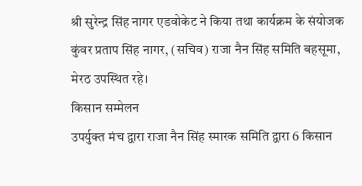श्री सुरेन्द्र सिंह नागर एडवोकेट ने किया तथा कार्यक्रम के संयोजक कुंवर प्रताप सिंह नागर, (सचिव) राजा नैन सिंह समिति बहसूमा, मेरठ उपस्थित रहे।
किसान सम्मेलन
उपर्युक्त मंच द्वारा राजा नैन सिंह स्मारक समिति द्वारा 6 किसान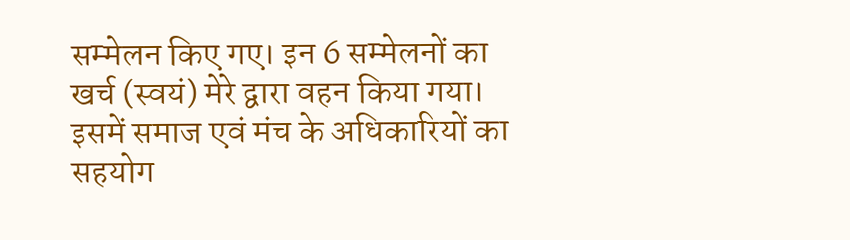सम्मेलन किए गए। इन 6 सम्मेलनों का खर्च (स्वयं) मेरे द्वारा वहन किया गया। इसमें समाज एवं मंच के अधिकारियों का सहयोग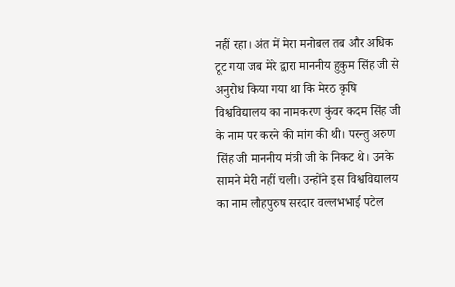नहीं रहा। अंत में मेरा मनोबल तब और अधिक टूट गया जब मेरे द्वारा माननीय हुकुम सिंह जी से अनुरोध किया गया था कि मेरठ कृषि विश्वविद्यालय का नामकरण कुंवर कदम सिंह जी के नाम पर करने की मांग की थी। परन्तु अरुण सिंह जी माननीय मंत्री जी के निकट थे। उनके सामने मेरी नहीं चली। उन्होंने इस विश्वविद्यालय का नाम लौहपुरुष सरदार वल्लभभाई पटेल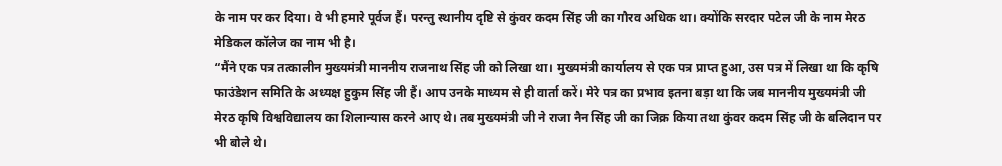के नाम पर कर दिया। वे भी हमारे पूर्वज हैं। परन्तु स्थानीय दृष्टि से कुंवर कदम सिंह जी का गौरव अधिक था। क्योंकि सरदार पटेल जी के नाम मेरठ मेडिकल कॉलेज का नाम भी है।
“मैंने एक पत्र तत्कालीन मुख्यमंत्री माननीय राजनाथ सिंह जी को लिखा था। मुख्यमंत्री कार्यालय से एक पत्र प्राप्त हुआ, उस पत्र में लिखा था कि कृषि फाउंडेशन समिति के अध्यक्ष हुकुम सिंह जी हैं। आप उनके माध्यम से ही वार्ता करें। मेरे पत्र का प्रभाव इतना बड़ा था कि जब माननीय मुख्यमंत्री जी मेरठ कृषि विश्वविद्यालय का शिलान्यास करने आए थे। तब मुख्यमंत्री जी ने राजा नैन सिंह जी का जिक्र किया तथा कुंवर कदम सिंह जी के बलिदान पर भी बोले थे।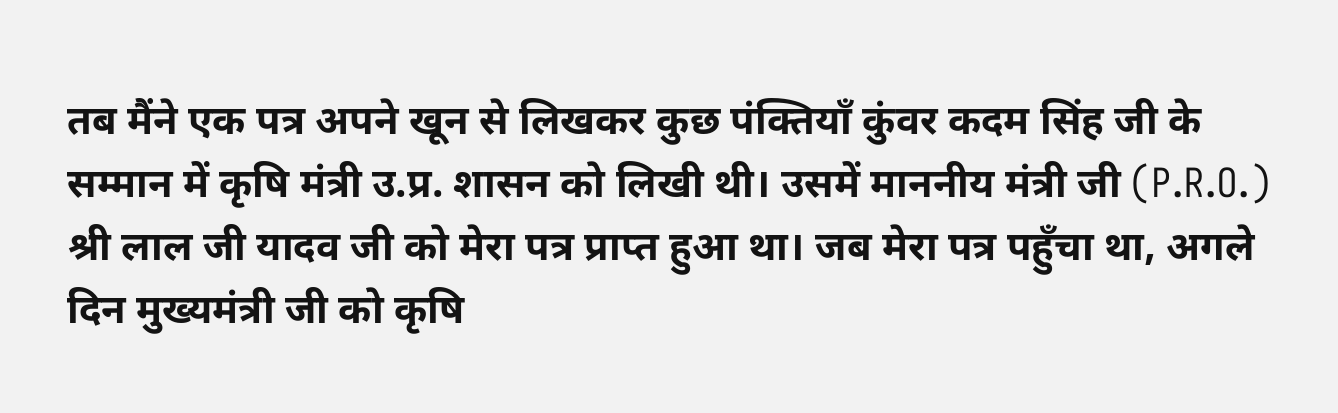तब मैंने एक पत्र अपने खून से लिखकर कुछ पंक्तियाँ कुंवर कदम सिंह जी के सम्मान में कृषि मंत्री उ.प्र. शासन को लिखी थी। उसमें माननीय मंत्री जी (P.R.O.) श्री लाल जी यादव जी को मेरा पत्र प्राप्त हुआ था। जब मेरा पत्र पहुँचा था, अगले दिन मुख्यमंत्री जी को कृषि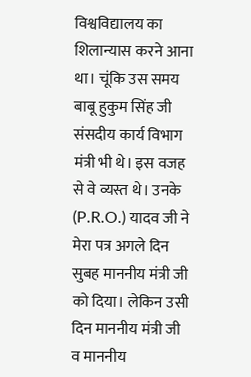विश्वविद्यालय का शिलान्यास करने आना था। चूंकि उस समय बाबू हुकुम सिंह जी संसदीय कार्य विभाग मंत्री भी थे। इस वजह से वे व्यस्त थे। उनके (P.R.O.) यादव जी ने मेरा पत्र अगले दिन सुबह माननीय मंत्री जी को दिया। लेकिन उसी दिन माननीय मंत्री जी व माननीय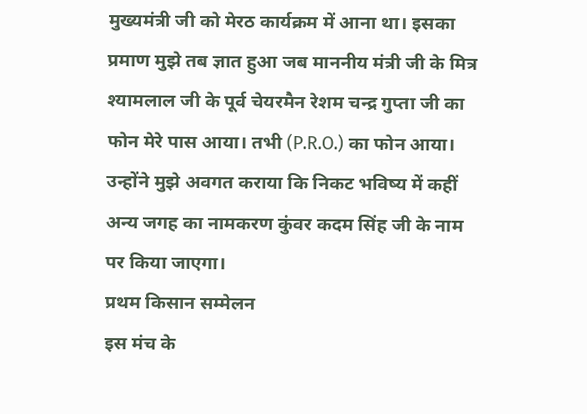मुख्यमंत्री जी को मेरठ कार्यक्रम में आना था। इसका प्रमाण मुझे तब ज्ञात हुआ जब माननीय मंत्री जी के मित्र श्यामलाल जी के पूर्व चेयरमैन रेशम चन्द्र गुप्ता जी का फोन मेरे पास आया। तभी (P.R.O.) का फोन आया। उन्होंने मुझे अवगत कराया कि निकट भविष्य में कहीं अन्य जगह का नामकरण कुंवर कदम सिंह जी के नाम पर किया जाएगा।
प्रथम किसान सम्मेलन
इस मंच के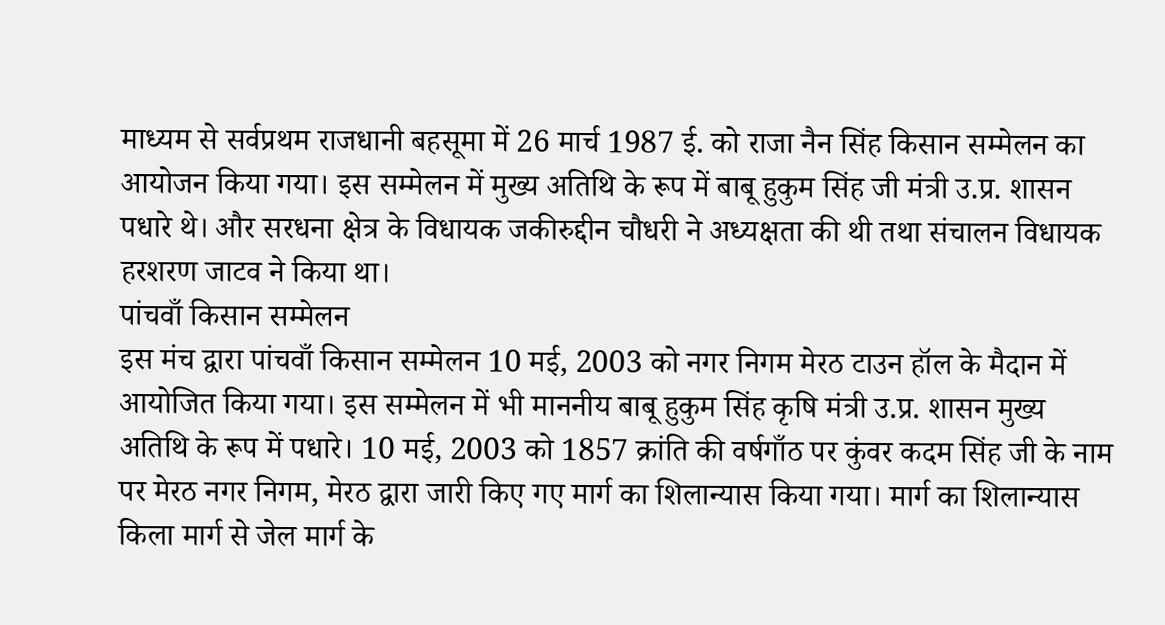माध्यम से सर्वप्रथम राजधानी बहसूमा में 26 मार्च 1987 ई. को राजा नैन सिंह किसान सम्मेलन का आयोजन किया गया। इस सम्मेलन में मुख्य अतिथि के रूप में बाबू हुकुम सिंह जी मंत्री उ.प्र. शासन पधारे थे। और सरधना क्षेत्र के विधायक जकीरुद्दीन चौधरी ने अध्यक्षता की थी तथा संचालन विधायक हरशरण जाटव ने किया था।
पांचवाँ किसान सम्मेलन
इस मंच द्वारा पांचवाँ किसान सम्मेलन 10 मई, 2003 को नगर निगम मेरठ टाउन हॉल के मैदान में आयोजित किया गया। इस सम्मेलन में भी माननीय बाबू हुकुम सिंह कृषि मंत्री उ.प्र. शासन मुख्य अतिथि के रूप में पधारे। 10 मई, 2003 को 1857 क्रांति की वर्षगाँठ पर कुंवर कदम सिंह जी के नाम पर मेरठ नगर निगम, मेरठ द्वारा जारी किए गए मार्ग का शिलान्यास किया गया। मार्ग का शिलान्यास किला मार्ग से जेल मार्ग के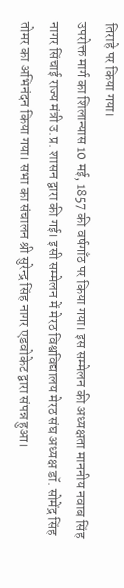तिराहे पर किया गया।
उपरोक्त मार्ग का शिलान्यास 10 मई, 1857 की वर्षगाँठ पर किया गया। इस सम्मेलन की अध्यक्षता माननीय नवाब सिंह नागर सिंचाई राज्य मंत्री उ.प्र. शासन द्वारा की गई। इसी सम्मेलन में मेरठ विश्वविद्यालय मेरठ संघ अध्यक्ष डॉ. सोमेंद्र सिंह तोमर का अभिनंदन किया गया। सभा का संचालन श्री सुरेन्द्र सिंह नागर एडवोकेट द्वारा संपन्न हुआ।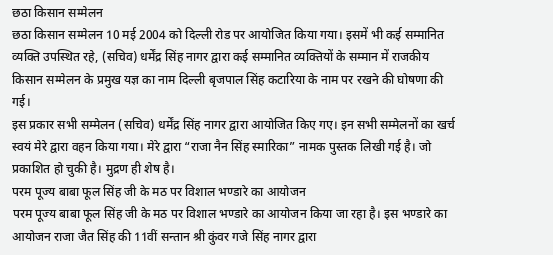छठा किसान सम्मेलन
छठा किसान सम्मेलन 10 मई 2004 को दिल्ली रोड पर आयोजित किया गया। इसमें भी कई सम्मानित व्यक्ति उपस्थित रहे, (सचिव) धर्मेंद्र सिंह नागर द्वारा कई सम्मानित व्यक्तियों के सम्मान में राजकीय किसान सम्मेलन के प्रमुख यज्ञ का नाम दिल्ली बृजपाल सिंह कटारिया के नाम पर रखने की घोषणा की गई।
इस प्रकार सभी सम्मेलन (सचिव) धर्मेंद्र सिंह नागर द्वारा आयोजित किए गए। इन सभी सम्मेलनों का खर्च स्वयं मेरे द्वारा वहन किया गया। मेरे द्वारा “राजा नैन सिंह स्मारिका” नामक पुस्तक लिखी गई है। जो प्रकाशित हो चुकी है। मुद्रण ही शेष है।
परम पूज्य बाबा फूल सिंह जी के मठ पर विशाल भण्डारे का आयोजन
परम पूज्य बाबा फूल सिंह जी के मठ पर विशाल भण्डारे का आयोजन किया जा रहा है। इस भण्डारे का आयोजन राजा जैत सिंह की 11वीं सन्तान श्री कुंवर गजे सिंह नागर द्वारा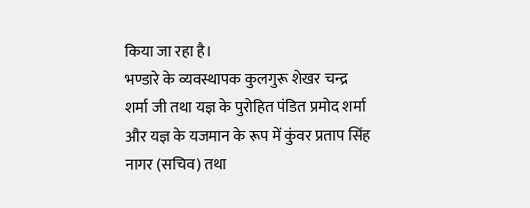किया जा रहा है।
भण्डारे के व्यवस्थापक कुलगुरू शेखर चन्द्र शर्मा जी तथा यज्ञ के पुरोहित पंडित प्रमोद शर्मा और यज्ञ के यजमान के रूप में कुंवर प्रताप सिंह नागर (सचिव) तथा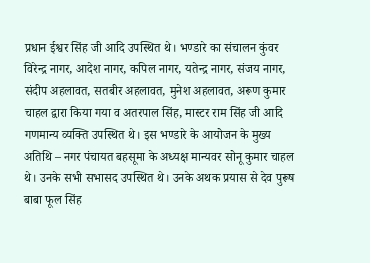प्रधान ईश्वर सिंह जी आदि उपस्थित थे। भण्डारे का संचालन कुंवर विरेन्द्र नागर, आदेश नागर, कपिल नागर, यतेन्द्र नागर, संजय नागर, संदीप अहलावत, सतबीर अहलावत, मुनेश अहलावत, अरूण कुमार चाहल द्वारा किया गया व अतरपाल सिंह, मास्टर राम सिंह जी आदि गणमान्य व्यक्ति उपस्थित थे। इस भण्डारे के आयोजन के मुख्य अतिथि – नगर पंचायत बहसूमा के अध्यक्ष मान्यवर सोनू कुमार चाहल थे। उनके सभी सभासद उपस्थित थे। उनके अथक प्रयास से देव पुरूष बाबा फूल सिंह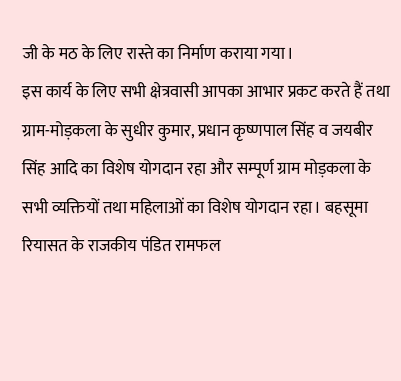जी के मठ के लिए रास्ते का निर्माण कराया गया।
इस कार्य के लिए सभी क्षेत्रवासी आपका आभार प्रकट करते हैं तथा ग्राम-मोड़कला के सुधीर कुमार, प्रधान कृष्णपाल सिंह व जयबीर सिंह आदि का विशेष योगदान रहा और सम्पूर्ण ग्राम मोड़कला के सभी व्यक्तियों तथा महिलाओं का विशेष योगदान रहा। बहसूमा रियासत के राजकीय पंडित रामफल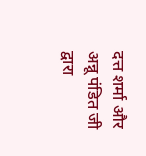दत्त शर्मा और अन्नू पंडित जी द्वारा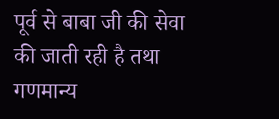पूर्व से बाबा जी की सेवा की जाती रही है तथा गणमान्य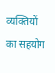व्यक्तियों का सहयोग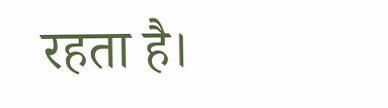रहता है।